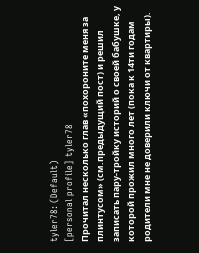tyler78: (Default)
[personal profile] tyler78
Прочитал несколько глав «похороните меня за плинтусом» (см.предыдущий пост) и решил записать пару-тройку историй о своей бабушке, у которой прожил много лет (пока к 14ти годам родители мне не доверили ключи от квартиры).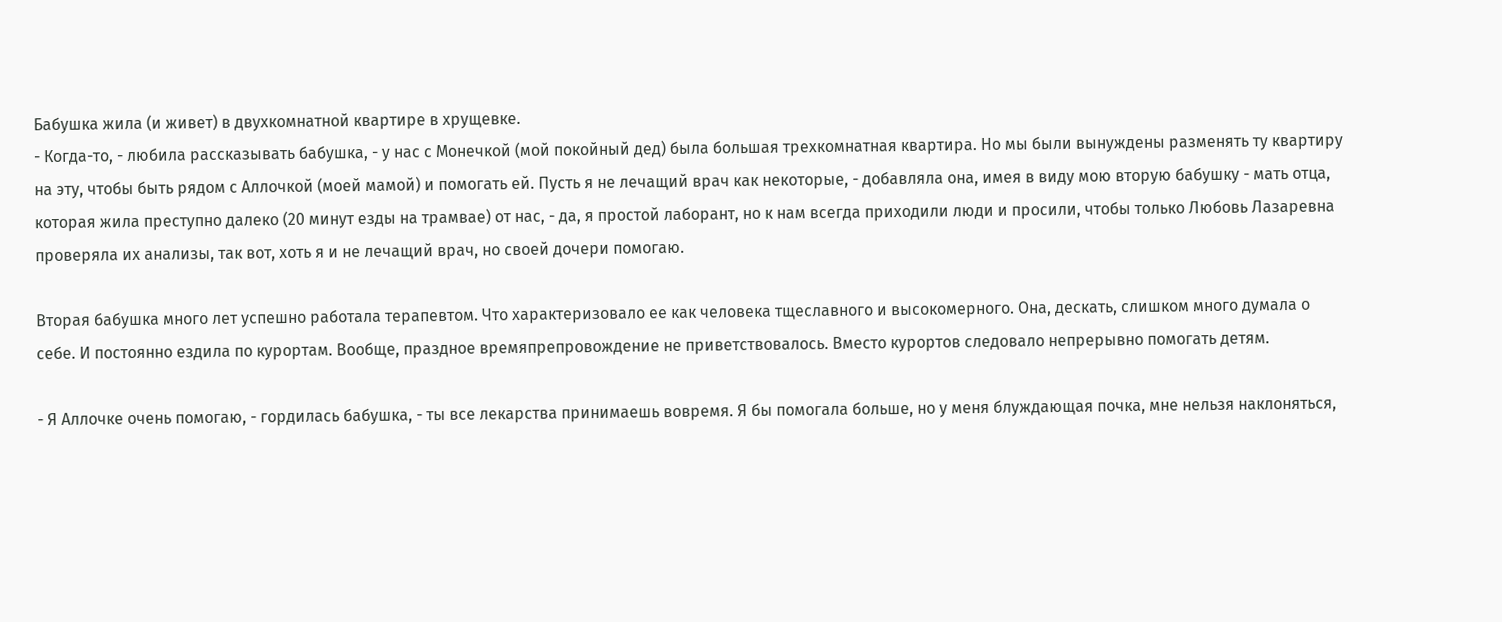Бабушка жила (и живет) в двухкомнатной квартире в хрущевке.
- Когда-то, - любила рассказывать бабушка, - у нас с Монечкой (мой покойный дед) была большая трехкомнатная квартира. Но мы были вынуждены разменять ту квартиру на эту, чтобы быть рядом с Аллочкой (моей мамой) и помогать ей. Пусть я не лечащий врач как некоторые, - добавляла она, имея в виду мою вторую бабушку - мать отца, которая жила преступно далеко (20 минут езды на трамвае) от нас, - да, я простой лаборант, но к нам всегда приходили люди и просили, чтобы только Любовь Лазаревна проверяла их анализы, так вот, хоть я и не лечащий врач, но своей дочери помогаю.

Вторая бабушка много лет успешно работала терапевтом. Что характеризовало ее как человека тщеславного и высокомерного. Она, дескать, слишком много думала о себе. И постоянно ездила по курортам. Вообще, праздное времяпрепровождение не приветствовалось. Вместо курортов следовало непрерывно помогать детям.

- Я Аллочке очень помогаю, - гордилась бабушка, - ты все лекарства принимаешь вовремя. Я бы помогала больше, но у меня блуждающая почка, мне нельзя наклоняться,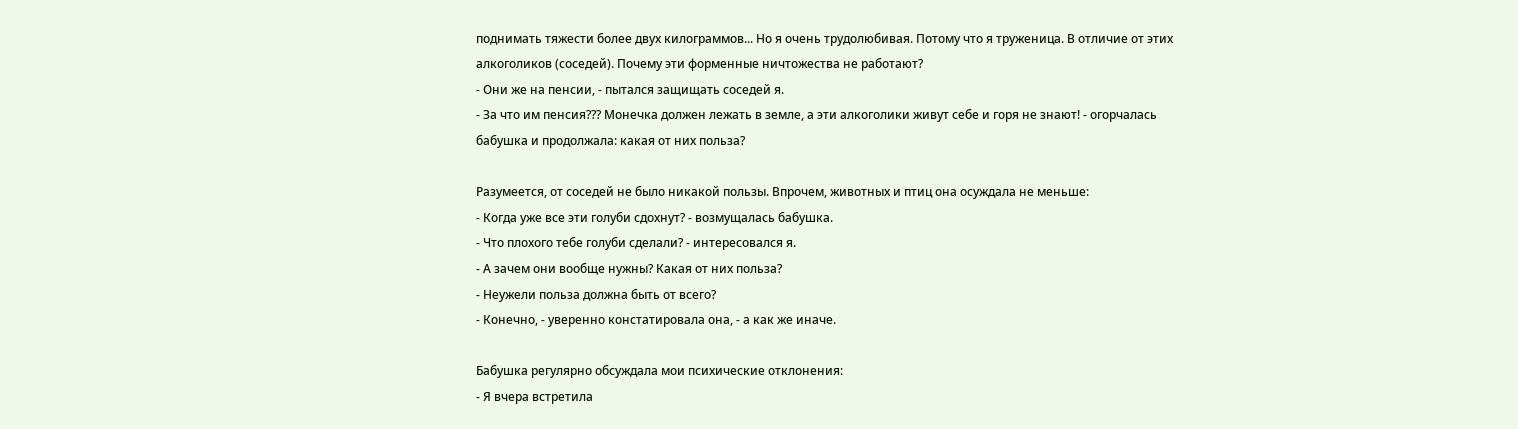поднимать тяжести более двух килограммов... Но я очень трудолюбивая. Потому что я труженица. В отличие от этих алкоголиков (соседей). Почему эти форменные ничтожества не работают?
- Они же на пенсии, - пытался защищать соседей я.
- За что им пенсия??? Монечка должен лежать в земле, а эти алкоголики живут себе и горя не знают! - огорчалась бабушка и продолжала: какая от них польза?

Разумеется, от соседей не было никакой пользы. Впрочем, животных и птиц она осуждала не меньше:
- Когда уже все эти голуби сдохнут? - возмущалась бабушка.
- Что плохого тебе голуби сделали? - интересовался я.
- А зачем они вообще нужны? Какая от них польза?
- Неужели польза должна быть от всего?
- Конечно, - уверенно констатировала она, - а как же иначе.

Бабушка регулярно обсуждала мои психические отклонения:
- Я вчера встретила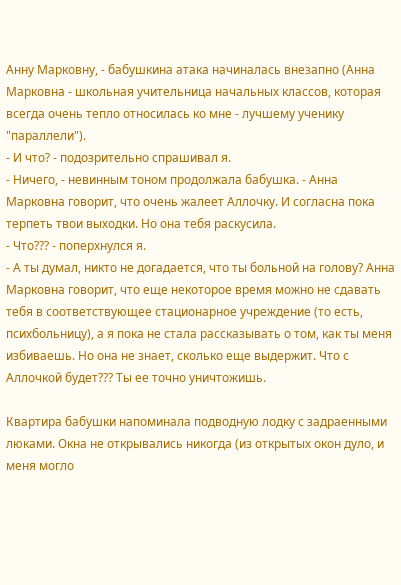Анну Марковну, - бабушкина атака начиналась внезапно (Анна Марковна - школьная учительница начальных классов, которая всегда очень тепло относилась ко мне - лучшему ученику "параллели").
- И что? - подозрительно спрашивал я.
- Ничего, - невинным тоном продолжала бабушка. - Анна Марковна говорит, что очень жалеет Аллочку. И согласна пока терпеть твои выходки. Но она тебя раскусила.
- Что??? - поперхнулся я.
- А ты думал, никто не догадается, что ты больной на голову? Анна Марковна говорит, что еще некоторое время можно не сдавать тебя в соответствующее стационарное учреждение (то есть, психбольницу), а я пока не стала рассказывать о том, как ты меня избиваешь. Но она не знает, сколько еще выдержит. Что с Аллочкой будет??? Ты ее точно уничтожишь.

Квартира бабушки напоминала подводную лодку с задраенными люками. Окна не открывались никогда (из открытых окон дуло, и меня могло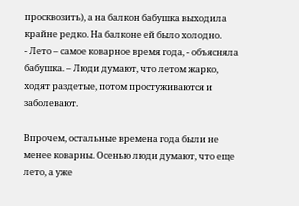просквозить), а на балкон бабушка выходила крайне редко. На балконе ей было холодно.
- Лето – самое коварное время года, - объясняла бабушка. – Люди думают, что летом жарко, ходят раздетые, потом простуживаются и заболевают.

Впрочем, остальные времена года были не менее коварны. Осенью люди думают, что еще лето, а уже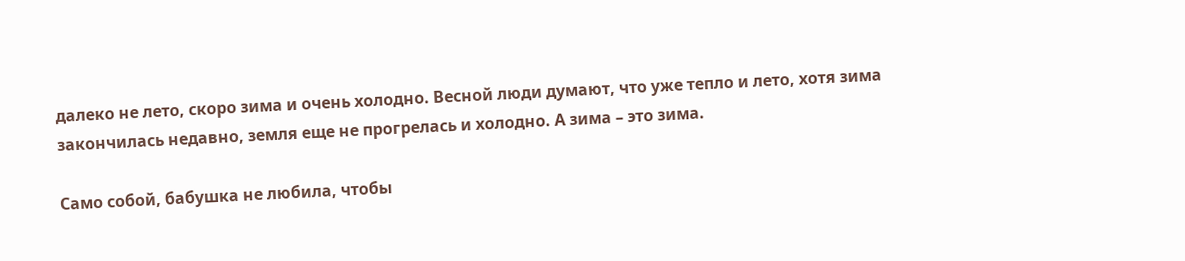далеко не лето, скоро зима и очень холодно. Весной люди думают, что уже тепло и лето, хотя зима закончилась недавно, земля еще не прогрелась и холодно. А зима – это зима.

Само собой, бабушка не любила, чтобы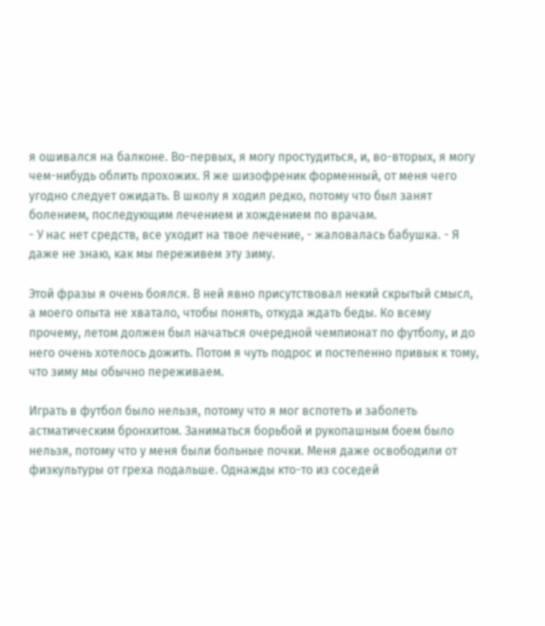я ошивался на балконе. Во-первых, я могу простудиться, и, во-вторых, я могу чем-нибудь облить прохожих. Я же шизофреник форменный, от меня чего угодно следует ожидать. В школу я ходил редко, потому что был занят болением, последующим лечением и хождением по врачам.
- У нас нет средств, все уходит на твое лечение, - жаловалась бабушка. - Я даже не знаю, как мы переживем эту зиму.

Этой фразы я очень боялся. В ней явно присутствовал некий скрытый смысл, а моего опыта не хватало, чтобы понять, откуда ждать беды. Ко всему прочему, летом должен был начаться очередной чемпионат по футболу, и до него очень хотелось дожить. Потом я чуть подрос и постепенно привык к тому, что зиму мы обычно переживаем.

Играть в футбол было нельзя, потому что я мог вспотеть и заболеть астматическим бронхитом. Заниматься борьбой и рукопашным боем было нельзя, потому что у меня были больные почки. Меня даже освободили от физкультуры от греха подальше. Однажды кто-то из соседей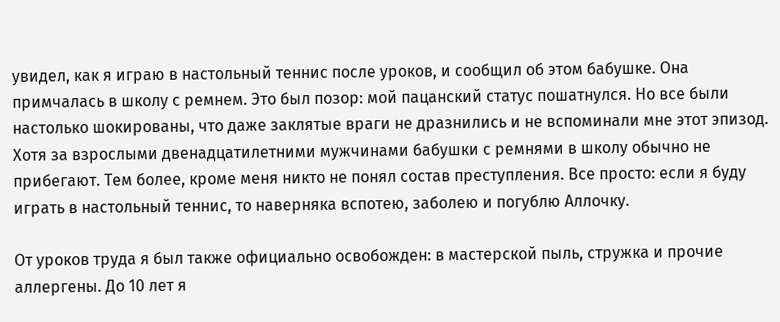увидел, как я играю в настольный теннис после уроков, и сообщил об этом бабушке. Она примчалась в школу с ремнем. Это был позор: мой пацанский статус пошатнулся. Но все были настолько шокированы, что даже заклятые враги не дразнились и не вспоминали мне этот эпизод. Хотя за взрослыми двенадцатилетними мужчинами бабушки с ремнями в школу обычно не прибегают. Тем более, кроме меня никто не понял состав преступления. Все просто: если я буду играть в настольный теннис, то наверняка вспотею, заболею и погублю Аллочку.

От уроков труда я был также официально освобожден: в мастерской пыль, стружка и прочие аллергены. До 10 лет я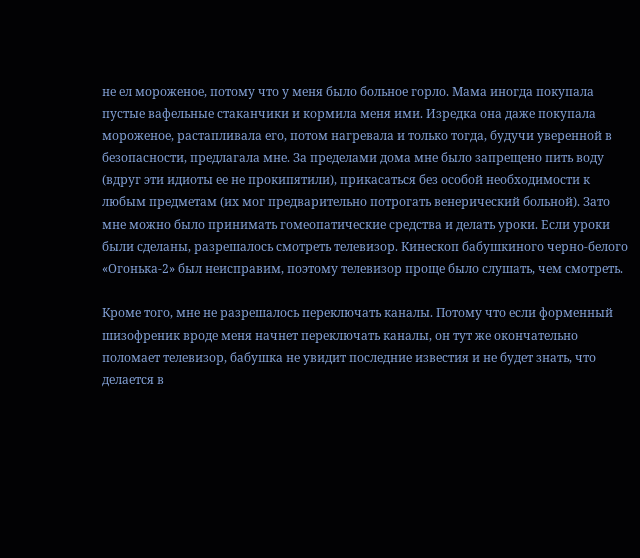не ел мороженое, потому что у меня было больное горло. Мама иногда покупала пустые вафельные стаканчики и кормила меня ими. Изредка она даже покупала мороженое, растапливала его, потом нагревала и только тогда, будучи уверенной в безопасности, предлагала мне. За пределами дома мне было запрещено пить воду (вдруг эти идиоты ее не прокипятили), прикасаться без особой необходимости к любым предметам (их мог предварительно потрогать венерический больной). Зато мне можно было принимать гомеопатические средства и делать уроки. Если уроки были сделаны, разрешалось смотреть телевизор. Кинескоп бабушкиного черно-белого «Огонька-2» был неисправим, поэтому телевизор проще было слушать, чем смотреть.

Кроме того, мне не разрешалось переключать каналы. Потому что если форменный шизофреник вроде меня начнет переключать каналы, он тут же окончательно поломает телевизор, бабушка не увидит последние известия и не будет знать, что делается в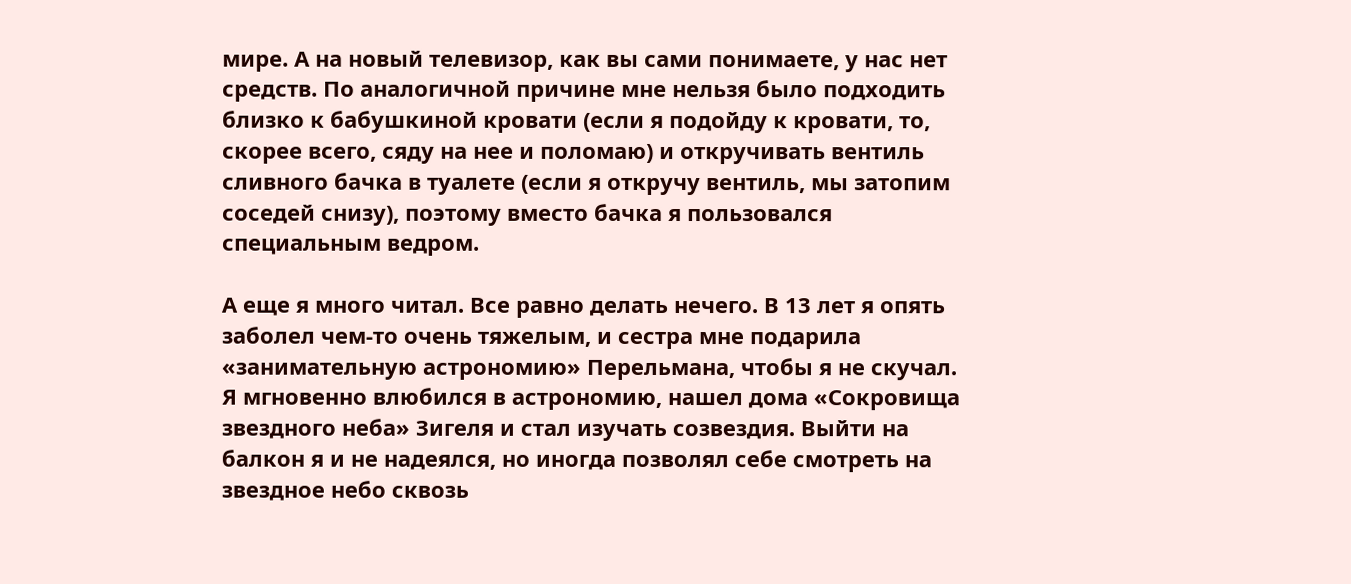мире. А на новый телевизор, как вы сами понимаете, у нас нет средств. По аналогичной причине мне нельзя было подходить близко к бабушкиной кровати (если я подойду к кровати, то, скорее всего, сяду на нее и поломаю) и откручивать вентиль сливного бачка в туалете (если я откручу вентиль, мы затопим соседей снизу), поэтому вместо бачка я пользовался специальным ведром.

А еще я много читал. Все равно делать нечего. В 13 лет я опять заболел чем-то очень тяжелым, и сестра мне подарила «занимательную астрономию» Перельмана, чтобы я не скучал. Я мгновенно влюбился в астрономию, нашел дома «Сокровища звездного неба» Зигеля и стал изучать созвездия. Выйти на балкон я и не надеялся, но иногда позволял себе смотреть на звездное небо сквозь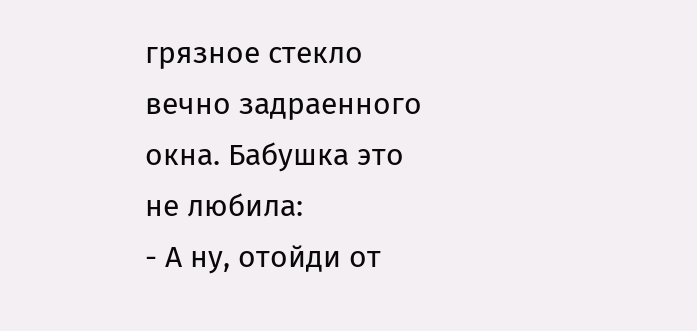грязное стекло вечно задраенного окна. Бабушка это не любила:
- А ну, отойди от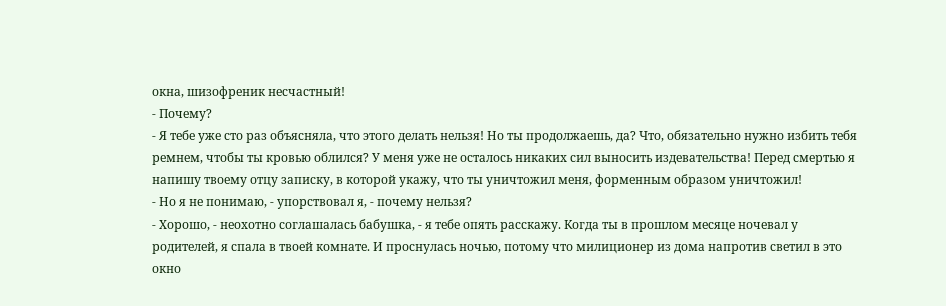окна, шизофреник несчастный!
- Почему?
- Я тебе уже сто раз объясняла, что этого делать нельзя! Но ты продолжаешь, да? Что, обязательно нужно избить тебя ремнем, чтобы ты кровью облился? У меня уже не осталось никаких сил выносить издевательства! Перед смертью я напишу твоему отцу записку, в которой укажу, что ты уничтожил меня, форменным образом уничтожил!
- Но я не понимаю, - упорствовал я, - почему нельзя?
- Хорошо, - неохотно соглашалась бабушка, - я тебе опять расскажу. Когда ты в прошлом месяце ночевал у родителей, я спала в твоей комнате. И проснулась ночью, потому что милиционер из дома напротив светил в это окно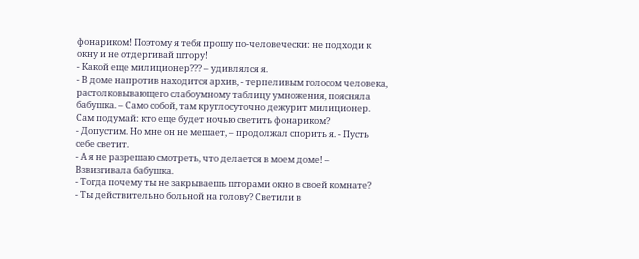фонариком! Поэтому я тебя прошу по-человечески: не подходи к окну и не отдергивай штору!
- Какой еще милиционер??? – удивлялся я.
- В доме напротив находится архив, - терпеливым голосом человека, растолковывающего слабоумному таблицу умножения, поясняла бабушка. – Само собой, там круглосуточно дежурит милиционер. Сам подумай: кто еще будет ночью светить фонариком?
- Допустим. Но мне он не мешает, – продолжал спорить я. - Пусть себе светит.
- А я не разрешаю смотреть, что делается в моем доме! – Взвизгивала бабушка.
- Тогда почему ты не закрываешь шторами окно в своей комнате?
- Ты действительно больной на голову? Светили в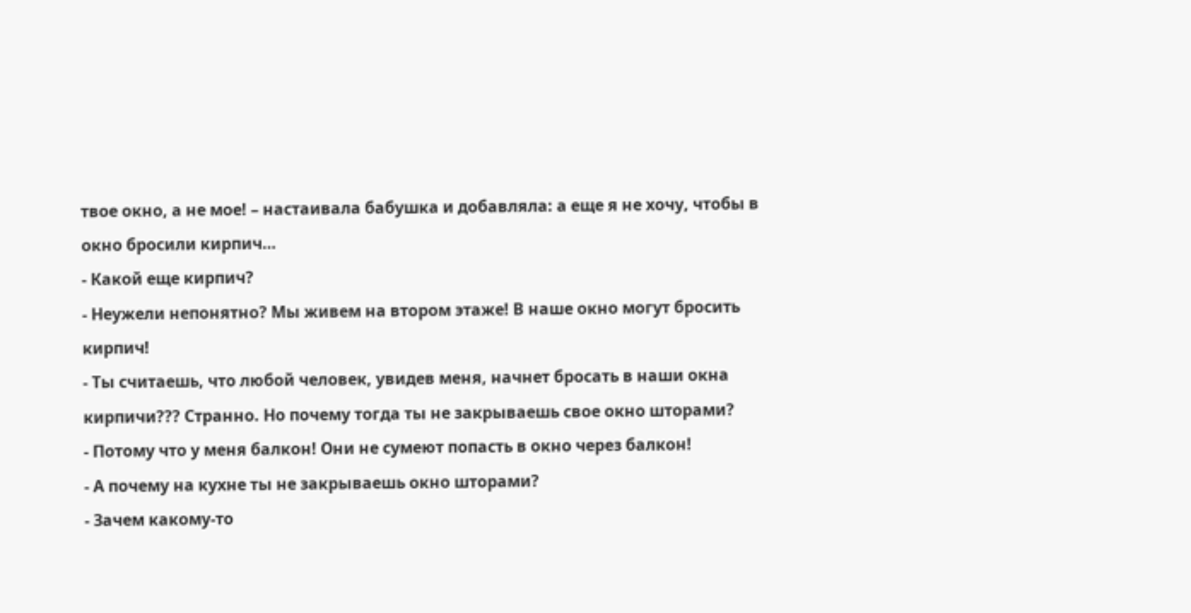твое окно, а не мое! – настаивала бабушка и добавляла: а еще я не хочу, чтобы в окно бросили кирпич…
- Какой еще кирпич?
- Неужели непонятно? Мы живем на втором этаже! В наше окно могут бросить кирпич!
- Ты считаешь, что любой человек, увидев меня, начнет бросать в наши окна кирпичи??? Странно. Но почему тогда ты не закрываешь свое окно шторами?
- Потому что у меня балкон! Они не сумеют попасть в окно через балкон!
- А почему на кухне ты не закрываешь окно шторами?
- Зачем какому-то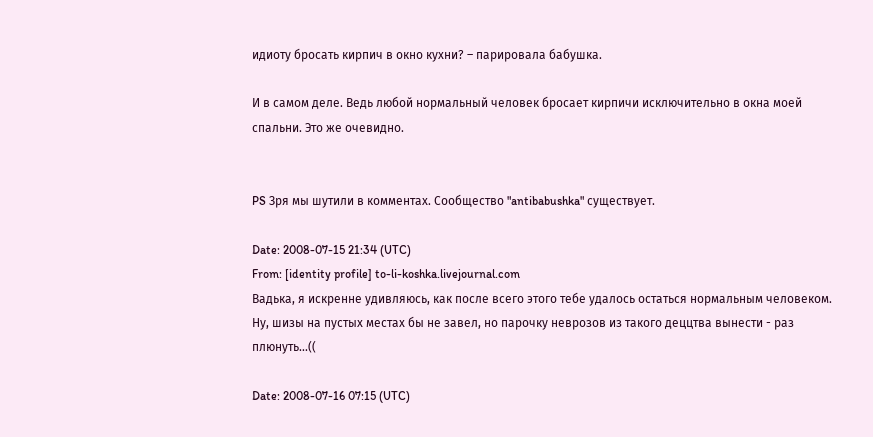идиоту бросать кирпич в окно кухни? – парировала бабушка.

И в самом деле. Ведь любой нормальный человек бросает кирпичи исключительно в окна моей спальни. Это же очевидно.


PS Зря мы шутили в комментах. Сообщество "antibabushka" существует.

Date: 2008-07-15 21:34 (UTC)
From: [identity profile] to-li-koshka.livejournal.com
Вадька, я искренне удивляюсь, как после всего этого тебе удалось остаться нормальным человеком. Ну, шизы на пустых местах бы не завел, но парочку неврозов из такого деццтва вынести - раз плюнуть...((

Date: 2008-07-16 07:15 (UTC)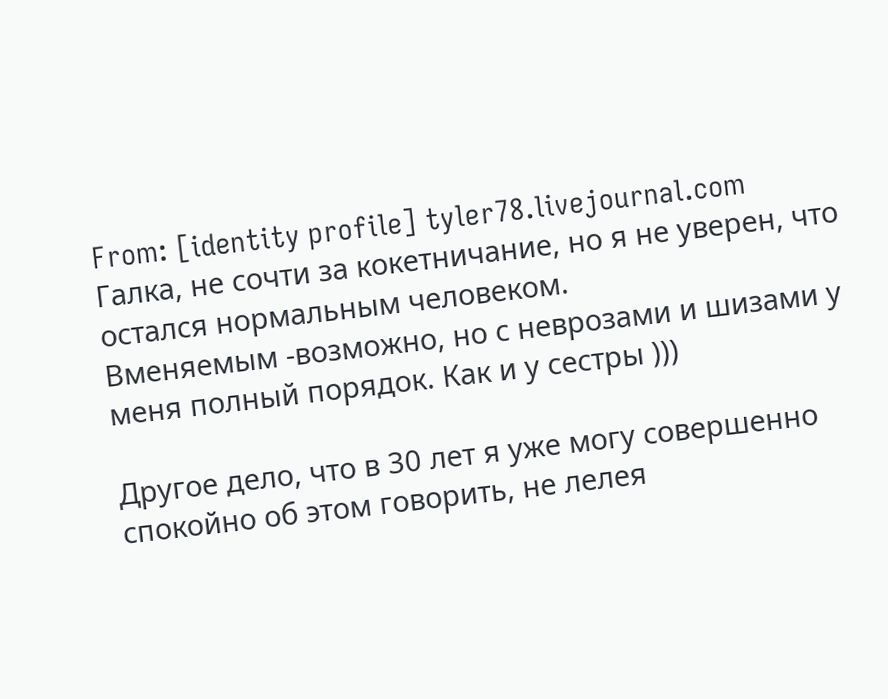From: [identity profile] tyler78.livejournal.com
Галка, не сочти за кокетничание, но я не уверен, что остался нормальным человеком.
Вменяемым -возможно, но с неврозами и шизами у меня полный порядок. Как и у сестры )))

Другое дело, что в 30 лет я уже могу совершенно спокойно об этом говорить, не лелея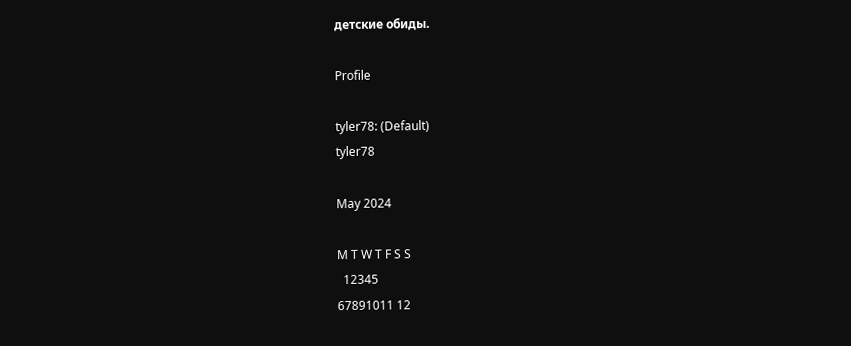детские обиды.

Profile

tyler78: (Default)
tyler78

May 2024

M T W T F S S
  12345
67891011 12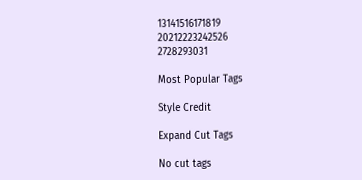13141516171819
20212223242526
2728293031

Most Popular Tags

Style Credit

Expand Cut Tags

No cut tags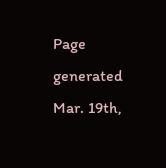Page generated Mar. 19th,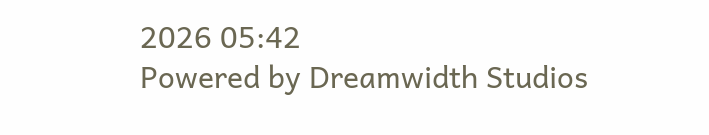2026 05:42
Powered by Dreamwidth Studios